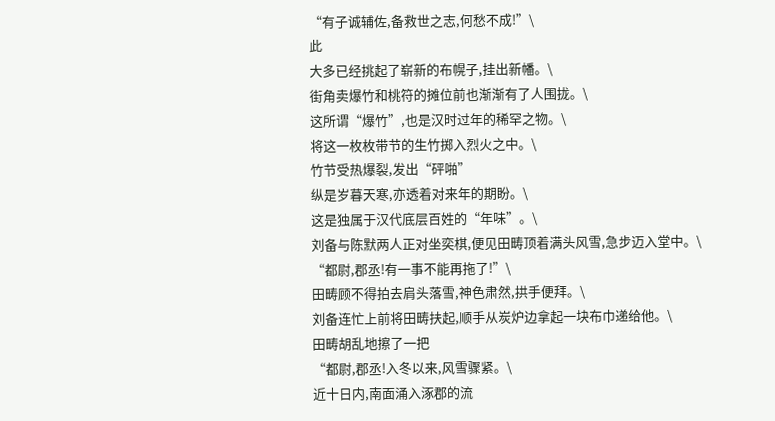“有子诚辅佐,备救世之志,何愁不成!”\
此
大多已经挑起了崭新的布幌子,挂出新幡。\
街角卖爆竹和桃符的摊位前也渐渐有了人围拢。\
这所谓“爆竹”,也是汉时过年的稀罕之物。\
将这一枚枚带节的生竹掷入烈火之中。\
竹节受热爆裂,发出“砰啪”
纵是岁暮天寒,亦透着对来年的期盼。\
这是独属于汉代底层百姓的“年味”。\
刘备与陈默两人正对坐奕棋,便见田畴顶着满头风雪,急步迈入堂中。\
“都尉,郡丞!有一事不能再拖了!”\
田畴顾不得拍去肩头落雪,神色肃然,拱手便拜。\
刘备连忙上前将田畴扶起,顺手从炭炉边拿起一块布巾递给他。\
田畴胡乱地擦了一把
“都尉,郡丞!入冬以来,风雪骤紧。\
近十日内,南面涌入涿郡的流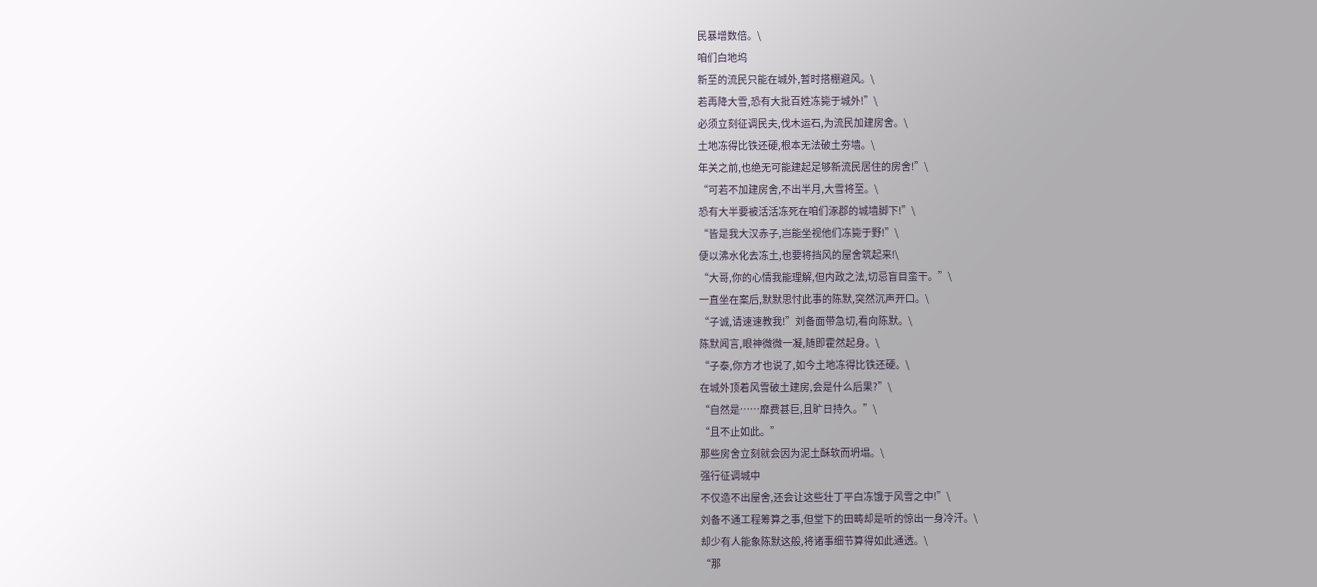民暴增数倍。\
咱们白地坞
新至的流民只能在城外,暂时搭棚避风。\
若再降大雪,恐有大批百姓冻毙于城外!”\
必须立刻征调民夫,伐木运石,为流民加建房舍。\
土地冻得比铁还硬,根本无法破土夯墙。\
年关之前,也绝无可能建起足够新流民居住的房舍!”\
“可若不加建房舍,不出半月,大雪将至。\
恐有大半要被活活冻死在咱们涿郡的城墙脚下!”\
“皆是我大汉赤子,岂能坐视他们冻毙于野!”\
便以沸水化去冻土,也要将挡风的屋舍筑起来!\
“大哥,你的心情我能理解,但内政之法,切忌盲目蛮干。”\
一直坐在案后,默默思忖此事的陈默,突然沉声开口。\
“子诚,请速速教我!”刘备面带急切,看向陈默。\
陈默闻言,眼神微微一凝,随即霍然起身。\
“子泰,你方才也说了,如今土地冻得比铁还硬。\
在城外顶着风雪破土建房,会是什么后果?”\
“自然是……靡费甚巨,且旷日持久。”\
“且不止如此。”
那些房舍立刻就会因为泥土酥软而坍塌。\
强行征调城中
不仅造不出屋舍,还会让这些壮丁平白冻饿于风雪之中!”\
刘备不通工程筹算之事,但堂下的田畴却是听的惊出一身冷汗。\
却少有人能象陈默这般,将诸事细节算得如此通透。\
“那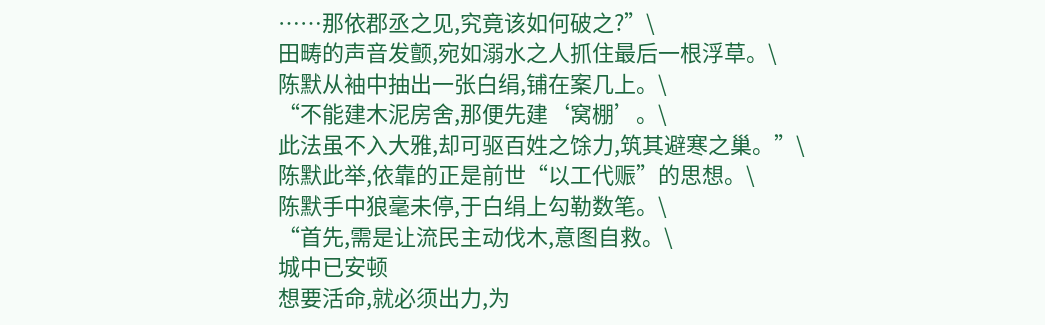……那依郡丞之见,究竟该如何破之?”\
田畴的声音发颤,宛如溺水之人抓住最后一根浮草。\
陈默从袖中抽出一张白绢,铺在案几上。\
“不能建木泥房舍,那便先建‘窝棚’。\
此法虽不入大雅,却可驱百姓之馀力,筑其避寒之巢。”\
陈默此举,依靠的正是前世“以工代赈”的思想。\
陈默手中狼毫未停,于白绢上勾勒数笔。\
“首先,需是让流民主动伐木,意图自救。\
城中已安顿
想要活命,就必须出力,为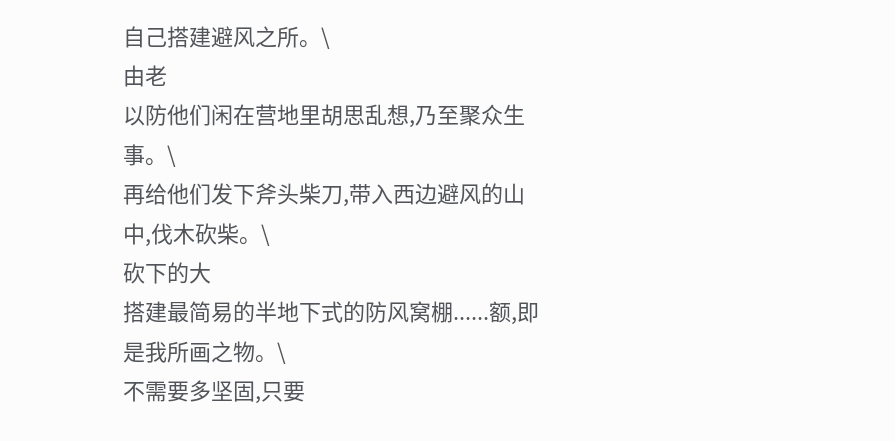自己搭建避风之所。\
由老
以防他们闲在营地里胡思乱想,乃至聚众生事。\
再给他们发下斧头柴刀,带入西边避风的山中,伐木砍柴。\
砍下的大
搭建最简易的半地下式的防风窝棚......额,即是我所画之物。\
不需要多坚固,只要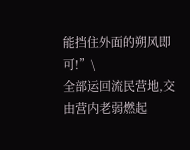能挡住外面的朔风即可!”\
全部运回流民营地,交由营内老弱燃起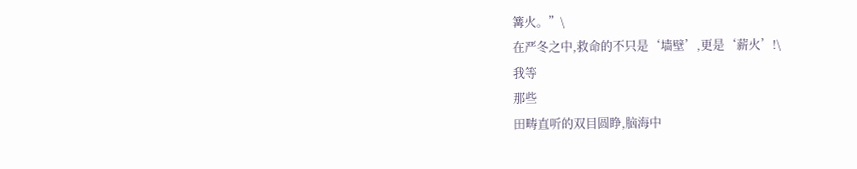篝火。”\
在严冬之中,救命的不只是‘墙壁’,更是‘薪火’!\
我等
那些
田畴直听的双目圆睁,脑海中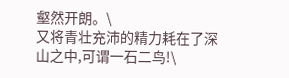壑然开朗。\
又将青壮充沛的精力耗在了深山之中,可谓一石二鸟!\